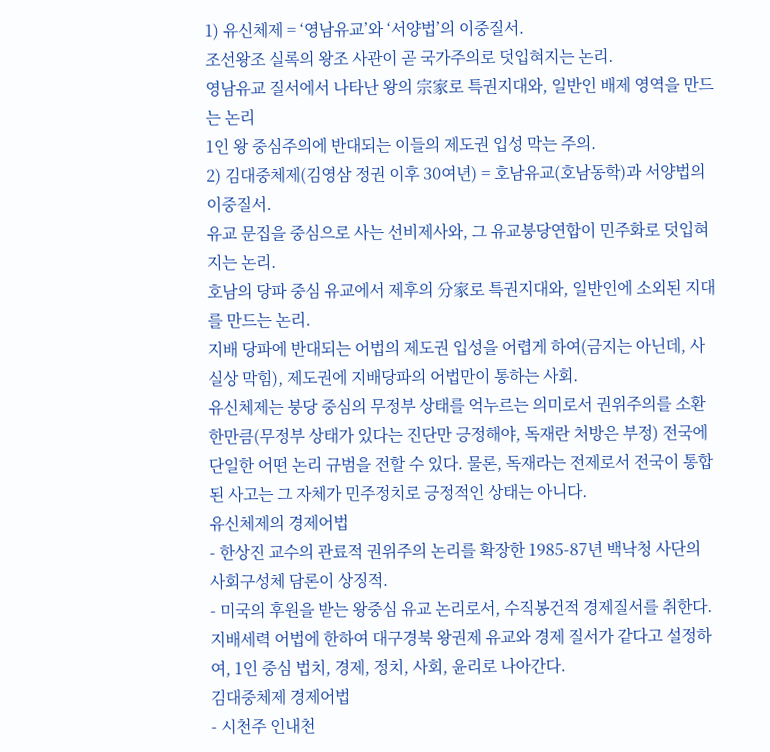1) 유신체제 = ‘영남유교’와 ‘서양법’의 이중질서.
조선왕조 실록의 왕조 사관이 곧 국가주의로 덧입혀지는 논리.
영남유교 질서에서 나타난 왕의 宗家로 특권지대와, 일반인 배제 영역을 만드는 논리
1인 왕 중심주의에 반대되는 이들의 제도권 입성 막는 주의.
2) 김대중체제(김영삼 정권 이후 30여년) = 호남유교(호남동학)과 서양법의 이중질서.
유교 문집을 중심으로 사는 선비제사와, 그 유교붕당연합이 민주화로 덧입혀지는 논리.
호남의 당파 중심 유교에서 제후의 分家로 특권지대와, 일반인에 소외된 지대를 만드는 논리.
지배 당파에 반대되는 어법의 제도권 입성을 어렵게 하여(금지는 아닌데, 사실상 막힘), 제도권에 지배당파의 어법만이 통하는 사회.
유신체제는 붕당 중심의 무정부 상태를 억누르는 의미로서 권위주의를 소환한만큼(무정부 상태가 있다는 진단만 긍정해야, 독재란 처방은 부정) 전국에 단일한 어떤 논리 규범을 전할 수 있다. 물론, 독재라는 전제로서 전국이 통합된 사고는 그 자체가 민주정치로 긍정적인 상태는 아니다.
유신체제의 경제어법
- 한상진 교수의 관료적 권위주의 논리를 확장한 1985-87년 백낙청 사단의 사회구성체 담론이 상징적.
- 미국의 후원을 받는 왕중심 유교 논리로서, 수직봉건적 경제질서를 취한다.
지배세력 어법에 한하여 대구경북 왕권제 유교와 경제 질서가 같다고 설정하여, 1인 중심 법치, 경제, 정치, 사회, 윤리로 나아간다.
김대중체제 경제어법
- 시천주 인내천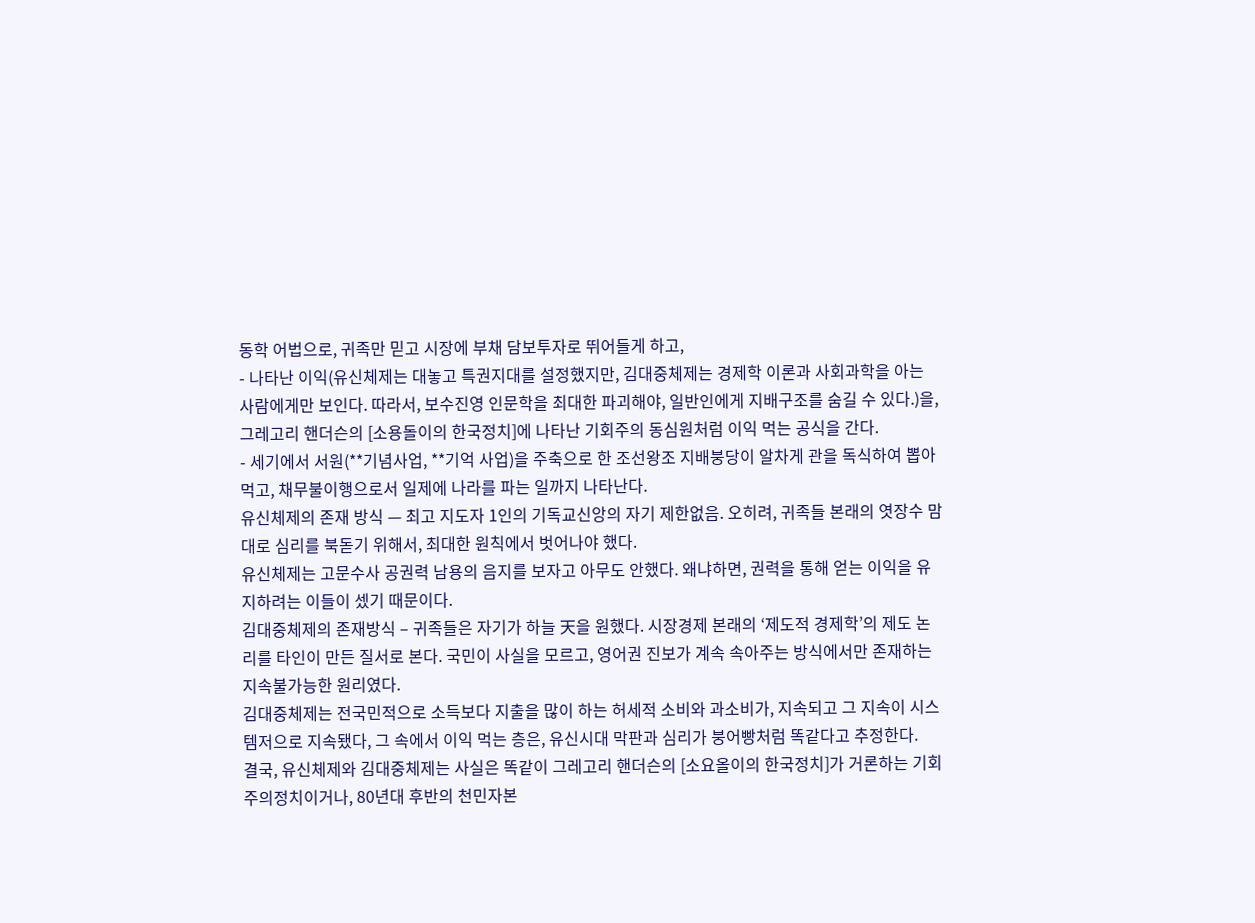동학 어법으로, 귀족만 믿고 시장에 부채 담보투자로 뛰어들게 하고,
- 나타난 이익(유신체제는 대놓고 특권지대를 설정했지만, 김대중체제는 경제학 이론과 사회과학을 아는 사람에게만 보인다. 따라서, 보수진영 인문학을 최대한 파괴해야, 일반인에게 지배구조를 숨길 수 있다.)을, 그레고리 핸더슨의 [소용돌이의 한국정치]에 나타난 기회주의 동심원처럼 이익 먹는 공식을 간다.
- 세기에서 서원(**기념사업, **기억 사업)을 주축으로 한 조선왕조 지배붕당이 알차게 관을 독식하여 뽑아먹고, 채무불이행으로서 일제에 나라를 파는 일까지 나타난다.
유신체제의 존재 방식 — 최고 지도자 1인의 기독교신앙의 자기 제한없음. 오히려, 귀족들 본래의 엿장수 맘대로 심리를 북돋기 위해서, 최대한 원칙에서 벗어나야 했다.
유신체제는 고문수사 공권력 남용의 음지를 보자고 아무도 안했다. 왜냐하면, 권력을 통해 얻는 이익을 유지하려는 이들이 셌기 때문이다.
김대중체제의 존재방식 – 귀족들은 자기가 하늘 天을 원했다. 시장경제 본래의 ‘제도적 경제학’의 제도 논리를 타인이 만든 질서로 본다. 국민이 사실을 모르고, 영어권 진보가 계속 속아주는 방식에서만 존재하는 지속불가능한 원리였다.
김대중체제는 전국민적으로 소득보다 지출을 많이 하는 허세적 소비와 과소비가, 지속되고 그 지속이 시스템저으로 지속됐다, 그 속에서 이익 먹는 층은, 유신시대 막판과 심리가 붕어빵처럼 똑같다고 추정한다.
결국, 유신체제와 김대중체제는 사실은 똑같이 그레고리 핸더슨의 [소요올이의 한국정치]가 거론하는 기회주의정치이거나, 80년대 후반의 천민자본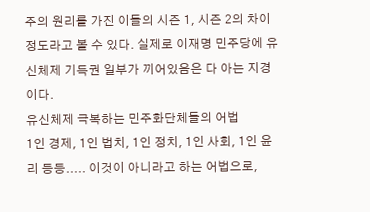주의 원리를 가진 이들의 시즌 1, 시즌 2의 차이 정도라고 볼 수 있다. 실제로 이재명 민주당에 유신체제 기득권 일부가 끼어있음은 다 아는 지경이다.
유신체제 극복하는 민주화단체들의 어법
1인 경제, 1인 법치, 1인 정치, 1인 사회, 1인 윤리 등등..... 이것이 아니라고 하는 어법으로,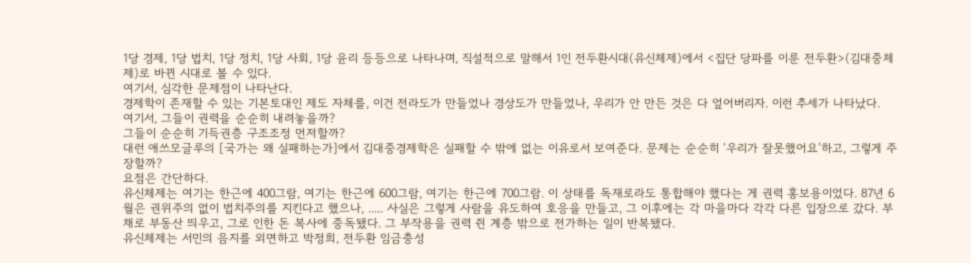1당 경제, 1당 법치, 1당 정치, 1당 사회, 1당 윤리 등등으로 나타나며, 직설적으로 말해서 1인 전두환시대(유신체제)에서 <집단 당파를 이룬 전두환>(김대중체제)로 바뀐 시대로 볼 수 있다.
여기서, 심각한 문제점이 나타난다.
경제학이 존재할 수 있는 기본토대인 제도 자체를, 이건 전라도가 만들었나 경상도가 만들었나, 우리가 안 만든 것은 다 엎어버리자. 이런 추세가 나타났다.
여기서, 그들이 권력을 순순히 내려놓을까?
그들이 순순히 기득권층 구조조정 먼저할까?
대런 애쓰모글루의 [국가는 왜 실패하는가]에서 김대중경제학은 실패할 수 밖에 없는 이유로서 보여준다. 문제는 순순히 ‘우리가 잘못했어요’하고, 그렇게 주장할까?
요점은 간단하다.
유신체제는 여기는 한근에 400그람, 여기는 한근에 600그람, 여기는 한근에 700그람. 이 상태를 독재로라도 통합해야 했다는 게 권력 홍보용이었다. 87년 6월은 권위주의 없이 법치주의를 지킨다고 했으나, ..... 사실은 그렇게 사람을 유도하여 호응을 만들고, 그 이후에는 각 마을마다 각각 다른 입장으로 갔다. 부채로 부동산 띄우고, 그로 인한 돈 복사에 중독됐다. 그 부작용을 권력 쥔 계층 밖으로 전가하는 일이 반복됐다.
유신체제는 서민의 음지를 외면하고 박정희, 전두환 임금충성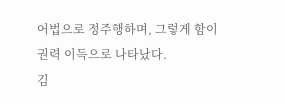어법으로 정주행하며, 그렇게 함이 권력 이득으로 나타났다.
김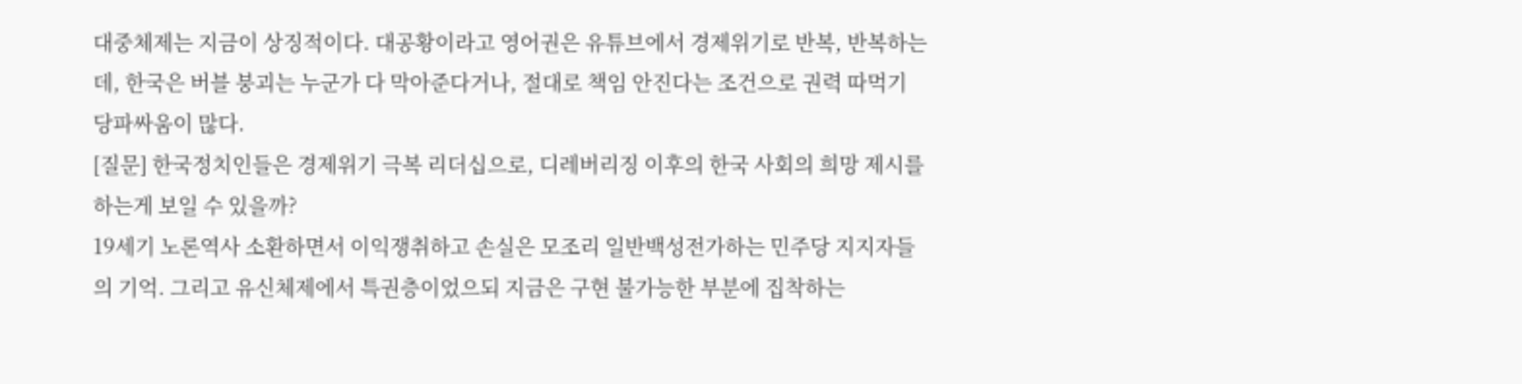대중체제는 지금이 상징적이다. 대공황이라고 영어권은 유튜브에서 경제위기로 반복, 반복하는데, 한국은 버블 붕괴는 누군가 다 막아준다거나, 절대로 책임 안진다는 조건으로 권력 따먹기 당파싸움이 많다.
[질문] 한국정치인들은 경제위기 극복 리더십으로, 디레버리징 이후의 한국 사회의 희망 제시를 하는게 보일 수 있을까?
19세기 노론역사 소환하면서 이익쟁취하고 손실은 모조리 일반백성전가하는 민주당 지지자들의 기억. 그리고 유신체제에서 특권층이었으되 지금은 구현 불가능한 부분에 집착하는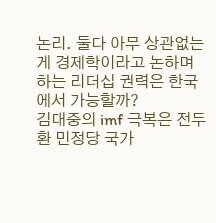논리. 둘다 아무 상관없는게 경제학이라고 논하며 하는 리더십 권력은 한국에서 가능할까?
김대중의 imf 극복은 전두환 민정당 국가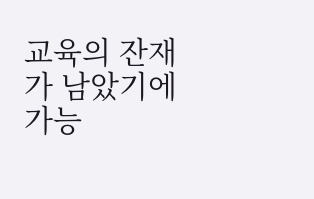교육의 잔재가 남았기에 가능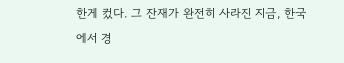한게 컸다. 그 잔재가 완전히 사라진 지금, 한국에서 경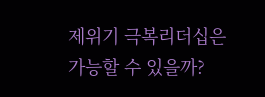제위기 극복리더십은 가능할 수 있을까?